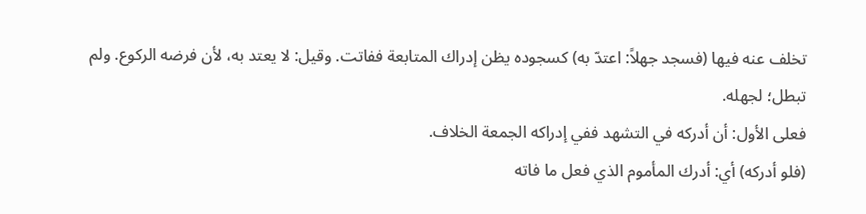تخلف عنه فيها (فسجد جهلاً: اعتدّ به) كسجوده يظن إدراك المتابعة ففاتت. وقيل: لا يعتد به، لأن فرضه الركوع. ولم تبطل؛ لجهله.
فعلى الأول: أن أدركه في التشهد ففي إدراكه الجمعة الخلاف.
(فلو أدركه) أي: أدرك المأموم الذي فعل ما فاته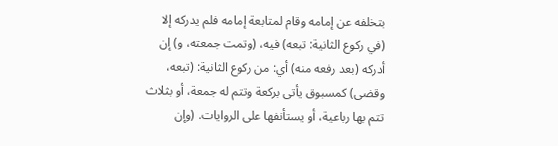بتخلفه عن إمامه وقام لمتابعة إمامه فلم يدركه إلا (في ركوع الثانية: تبعه) فيه، (وتمت جمعته، و) إن أدركه (بعد رفعه منه) أي: من ركوع الثانية: (تبعه، وقضى) كمسبوق يأتى بركعة وتتم له جمعة، أو بثلاث تتم بها رباعية، أو يستأنفها على الروايات. (وإن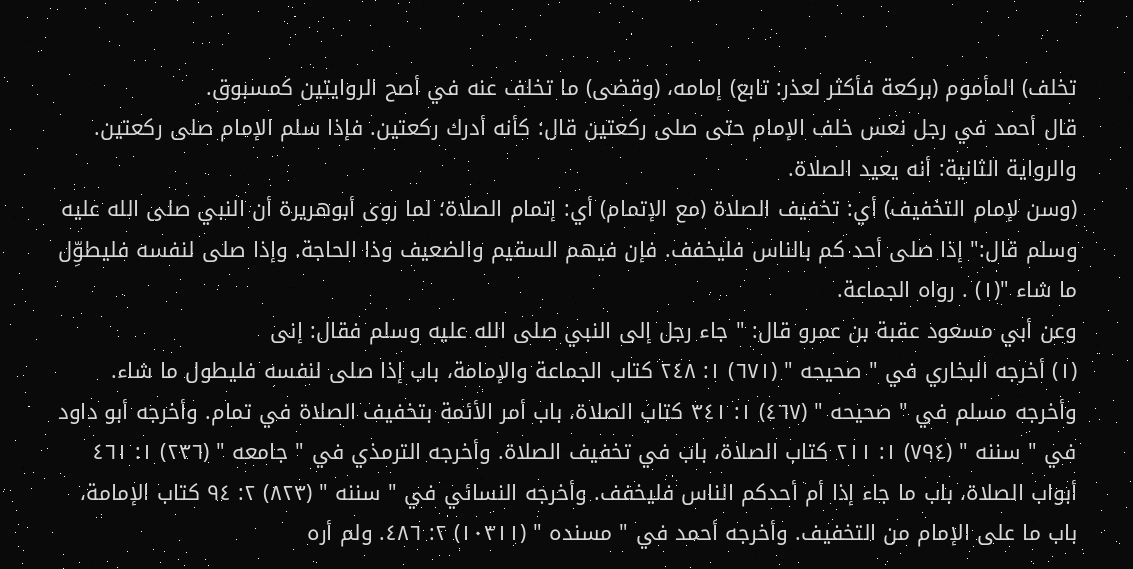تخلف) المأموم (بركعة فأكثر لعذر: تابع) إمامه، (وقضى) ما تخلف عنه في أصح الروايتين كمسبوق.
قال أحمد في رجل نعس خلف الإمام حتى صلى ركعتين قال: كأنه أدرك ركعتين. فإذا سلم الإمام صلى ركعتين.
والرواية الثانية: أنه يعيد الصلاة.
(وسن لإمام التخفيف) أي: تخفيف الصلاة (مع الإتمام) أي: إتمام الصلاة؛ لما روى أبوهريرة أن النبي صلى الله عليه وسلم قال:" إذا صلى أحد كم بالناس فليخفف. فإن فيهم السقيم والضعيف وذا الحاجة. وإذا صلى لنفسه فليطوِّل ما شاء "(١) . رواه الجماعة.
وعن أبي مسعود عقبة بن عمرو قال: " جاء رجل إلى النبي صلى الله عليه وسلم فقال: إنى
(١) أخرجه البخاري في " صحيحه " (٦٧١) ١: ٢٤٨ كتاب الجماعة والإمامة، باب إذا صلى لنفسه فليطول ما شاء. وأخرجه مسلم في " صحيحه " (٤٦٧) ١: ٣٤١ كتاب الصلاة، باب أمر الأئمة بتخفيف الصلاة في تمام. وأخرجه أبو داود في " سننه " (٧٩٤) ١: ٢١١ كتاب الصلاة، باب في تخفيف الصلاة. وأخرجه الترمذي في " جامعه " (٢٣٦) ١: ٤٦١ أبواب الصلاة، باب ما جاء إذا أم أحدكم الناس فليخفف. وأخرجه النسائي في " سننه " (٨٢٣) ٢: ٩٤ كتاب الإمامة، باب ما على الإمام من التخفيف. وأخرجه أحمد في " مسنده " (١٠٣١١) ٢: ٤٨٦. ولم أره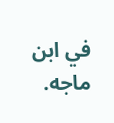في ابن ماجه.